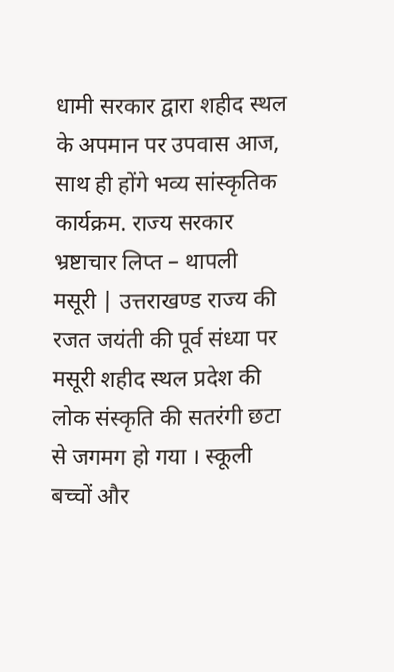धामी सरकार द्वारा शहीद स्थल के अपमान पर उपवास आज, साथ ही होंगे भव्य सांस्कृतिक कार्यक्रम. राज्य सरकार भ्रष्टाचार लिप्त – थापली
मसूरी | उत्तराखण्ड राज्य की रजत जयंती की पूर्व संध्या पर मसूरी शहीद स्थल प्रदेश की लोक संस्कृति की सतरंगी छटा से जगमग हो गया । स्कूली बच्चों और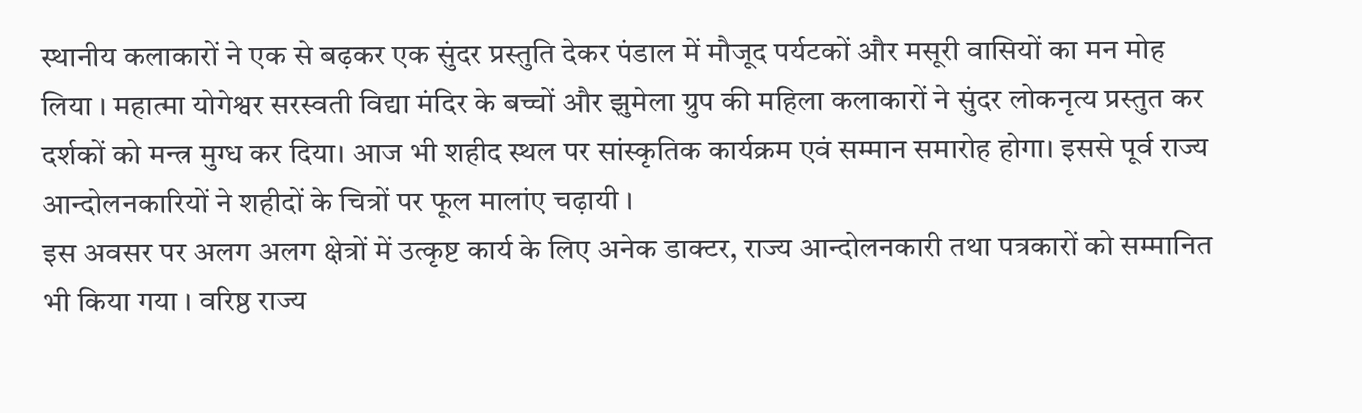स्थानीय कलाकारों ने एक से बढ़कर एक सुंदर प्रस्तुति देकर पंडाल में मौजूद पर्यटकों और मसूरी वासियों का मन मोह लिया । महात्मा योगेश्वर सरस्वती विद्या मंदिर के बच्चों और झुमेला ग्रुप की महिला कलाकारों ने सुंदर लोकनृत्य प्रस्तुत कर दर्शकों को मन्त्र मुग्ध कर दिया। आज भी शहीद स्थल पर सांस्कृतिक कार्यक्रम एवं सम्मान समारोह होगा। इससे पूर्व राज्य आन्दोलनकारियों ने शहीदों के चित्रों पर फूल मालांए चढ़ायी ।
इस अवसर पर अलग अलग क्षेत्रों में उत्कृष्ट कार्य के लिए अनेक डाक्टर, राज्य आन्दोलनकारी तथा पत्रकारों को सम्मानित भी किया गया । वरिष्ठ राज्य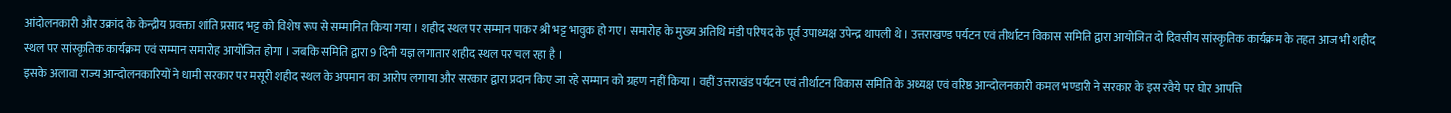आंदोलनकारी और उक्रांद के केन्द्रीय प्रवक्ता शांति प्रसाद भट्ट को विशेष रूप से सम्मानित किया गया । शहीद स्थल पर सम्मान पाकर श्री भट्ट भावुक हो गए। समारोह के मुख्य अतिथि मंडी परिषद के पूर्व उपाध्यक्ष उपेन्द्र थापली थे । उत्तराखण्ड पर्यटन एवं तीर्थाटन विकास समिति द्वारा आयोजित दो दिवसीय सांस्कृतिक कार्यक्रम के तहत आज भी शहीद स्थल पर सांस्कृतिक कार्यक्रम एवं सम्मान समारोह आयोजित होगा । जबकि समिति द्वारा 9 दिनी यज्ञ लगातार शहीद स्थल पर चल रहा है ।
इसके अलावा राज्य आन्दोलनकारियों ने धामी सरकार पर मसूरी शहीद स्थल के अपमान का आरोप लगाया और सरकार द्वारा प्रदान किए जा रहे सम्मान को ग्रहण नहीं किया । वहीं उत्तराखंड पर्यटन एवं तीर्थाटन विकास समिति के अध्यक्ष एवं वरिष्ठ आन्दोलनकारी कमल भण्डारी ने सरकार के इस रवैये पर घोर आपत्ति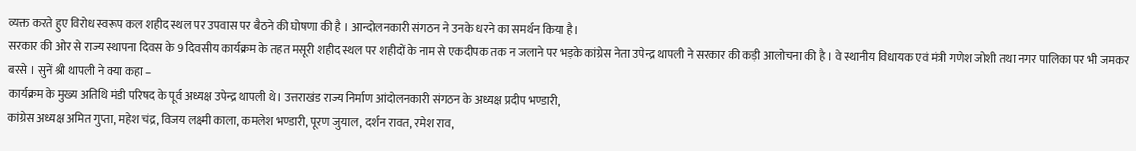व्यक्त करते हुए विरोध स्वरूप कल शहीद स्थल पर उपवास पर बैठने की घोषणा की है । आन्दोलनकारी संगठन ने उनके धरने का समर्थन किया है।
सरकार की ओर से राज्य स्थापना दिवस के 9 दिवसीय कार्यक्रम के तहत मसूरी शहीद स्थल पर शहीदों के नाम से एकदीपक तक न जलाने पर भड़के कांग्रेस नेता उपेन्द्र थापली ने सरकार की कड़ी आलोचना की है । वे स्थानीय विधायक एवं मंत्री गणेश जोशी तथा नगर पालिका पर भी जमकर बरसे । सुनें श्री थापली ने क्या कहा –
कार्यक्रम के मुख्य अतिथि मंडी परिषद के पूर्व अध्यक्ष उपेन्द्र थापली थे। उत्तराखंड राज्य निर्माण आंदोलनकारी संगठन के अध्यक्ष प्रदीप भण्डारी,
कांग्रेस अध्यक्ष अमित गुप्ता, महेश चंद्र, विजय लक्ष्मी काला, कमलेश भण्डारी, पूरण जुयाल, दर्शन रावत, रमेश राव,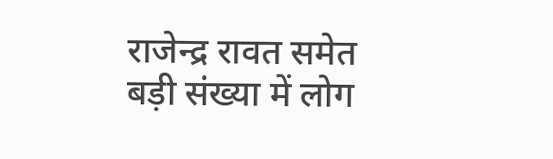राजेन्द्र रावत समेत बड़ी संख्या में लोग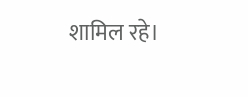शामिल रहे।